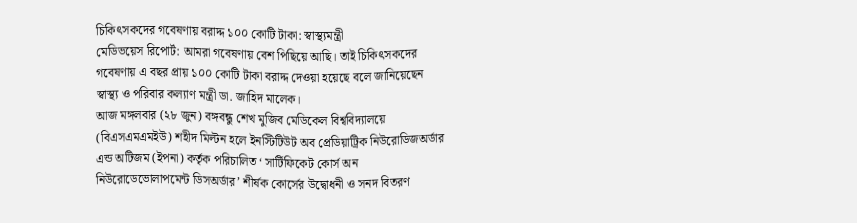চিকিৎসকদের গবেষণায় বরাদ্দ ১০০ কোটি টাকা: স্বাস্থ্যমন্ত্রী
মেডিভয়েস রিপোর্ট: আমরা গবেষণায় বেশ পিছিয়ে আছি। তাই চিকিৎসকদের গবেষণায় এ বছর প্রায় ১০০ কোটি টাকা বরাদ্দ দেওয়া হয়েছে বলে জানিয়েছেন স্বাস্থ্য ও পরিবার কল্যাণ মন্ত্রী ডা. জাহিদ মালেক।
আজ মঙ্গলবার (২৮ জুন) বঙ্গবন্ধু শেখ মুজিব মেডিকেল বিশ্ববিদ্যালয়ে (বিএসএমএমইউ) শহীদ মিল্টন হলে ইনস্টিটিউট অব প্রেডিয়াট্রিক নিউরোডিজঅর্ডার এন্ড অটিজম (ইপনা) কর্তৃক পরিচালিত ‘ সার্টিফিকেট কোর্স অন নিউরোডেভোলাপমেন্ট ডিসঅর্ডার’ শীর্ষক কোর্সের উদ্বোধনী ও সনদ বিতরণ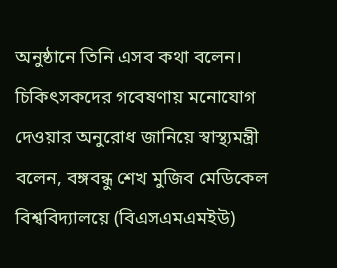অনুষ্ঠানে তিনি এসব কথা বলেন।
চিকিৎসকদের গবেষণায় মনোযোগ দেওয়ার অনুরোধ জানিয়ে স্বাস্থ্যমন্ত্রী বলেন, বঙ্গবন্ধু শেখ মুজিব মেডিকেল বিশ্ববিদ্যালয়ে (বিএসএমএমইউ)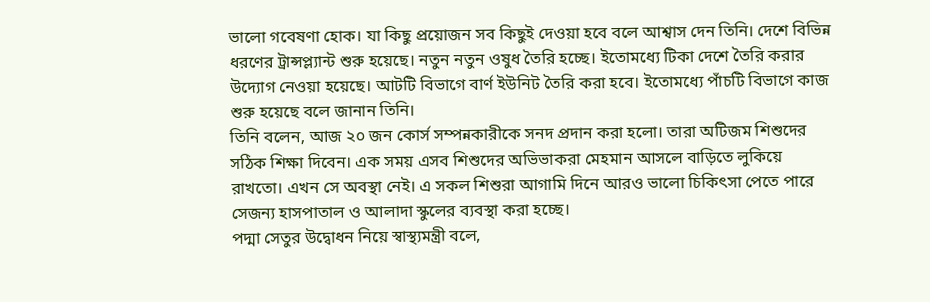ভালো গবেষণা হোক। যা কিছু প্রয়োজন সব কিছুই দেওয়া হবে বলে আশ্বাস দেন তিনি। দেশে বিভিন্ন ধরণের ট্রান্সপ্ল্যান্ট শুরু হয়েছে। নতুন নতুন ওষুধ তৈরি হচ্ছে। ইতোমধ্যে টিকা দেশে তৈরি করার উদ্যোগ নেওয়া হয়েছে। আটটি বিভাগে বার্ণ ইউনিট তৈরি করা হবে। ইতোমধ্যে পাঁচটি বিভাগে কাজ শুরু হয়েছে বলে জানান তিনি।
তিনি বলেন, আজ ২০ জন কোর্স সম্পন্নকারীকে সনদ প্রদান করা হলো। তারা অটিজম শিশুদের সঠিক শিক্ষা দিবেন। এক সময় এসব শিশুদের অভিভাকরা মেহমান আসলে বাড়িতে লুকিয়ে রাখতো। এখন সে অবস্থা নেই। এ সকল শিশুরা আগামি দিনে আরও ভালো চিকিৎসা পেতে পারে সেজন্য হাসপাতাল ও আলাদা স্কুলের ব্যবস্থা করা হচ্ছে।
পদ্মা সেতুর উদ্বোধন নিয়ে স্বাস্থ্যমন্ত্রী বলে,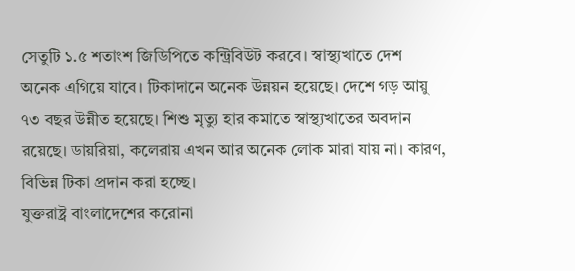সেতুটি ১.৫ শতাংশ জিডিপিতে কন্ট্রিবিউট করবে। স্বাস্থ্যখাতে দেশ অনেক এগিয়ে যাবে। টিকাদানে অনেক উন্নয়ন হয়েছে। দেশে গড় আয়ু ৭৩ বছর উন্নীত হয়েছে। শিশু মৃত্যু হার কমাতে স্বাস্থ্যখাতের অবদান রয়েছে। ডায়রিয়া, কলেরায় এখন আর অনেক লোক মারা যায় না। কারণ, বিভিন্ন টিকা প্রদান করা হচ্ছে।
যুক্তরাষ্ট্র বাংলাদেশের করোনা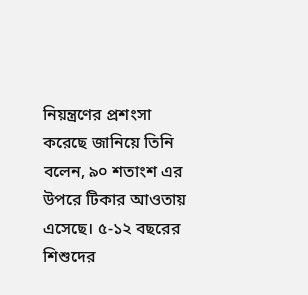নিয়ন্ত্রণের প্রশংসা করেছে জানিয়ে তিনি বলেন, ৯০ শতাংশ এর উপরে টিকার আওতায় এসেছে। ৫-১২ বছরের শিশুদের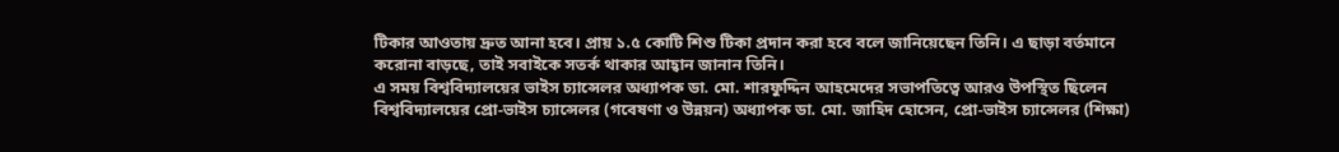টিকার আওতায় দ্রুত আনা হবে। প্রায় ১.৫ কোটি শিশু টিকা প্রদান করা হবে বলে জানিয়েছেন তিনি। এ ছাড়া বর্তমানে করোনা বাড়ছে, তাই সবাইকে সতর্ক থাকার আহ্বান জানান তিনি।
এ সময় বিশ্ববিদ্যালয়ের ভাইস চ্যান্সেলর অধ্যাপক ডা. মো. শারফুদ্দিন আহমেদের সভাপতিত্বে আরও উপস্থিত ছিলেন বিশ্ববিদ্যালয়ের প্রো-ভাইস চ্যান্সেলর (গবেষণা ও উন্নয়ন) অধ্যাপক ডা. মো. জাহিদ হোসেন, প্রো-ভাইস চ্যান্সেলর (শিক্ষা)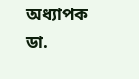অধ্যাপক ডা.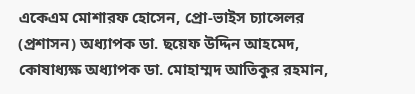একেএম মোশারফ হোসেন, প্রো-ভাইস চ্যান্সেলর (প্রশাসন) অধ্যাপক ডা. ছয়েফ উদ্দিন আহমেদ, কোষাধ্যক্ষ অধ্যাপক ডা. মোহাম্মদ আতিকুর রহমান,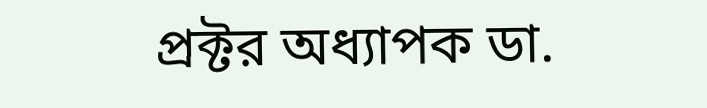প্রক্টর অধ্যাপক ডা.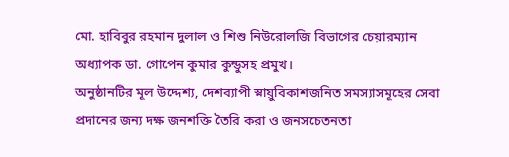মো. হাবিবুর রহমান দুলাল ও শিশু নিউরোলজি বিভাগের চেয়ারম্যান অধ্যাপক ডা. গোপেন কুমার কুন্ডুসহ প্রমুখ।
অনুষ্ঠানটির মূল উদ্দেশ্য, দেশব্যাপী স্নায়ুবিকাশজনিত সমস্যাসমূহের সেবা প্রদানের জন্য দক্ষ জনশক্তি তৈরি করা ও জনসচেতনতা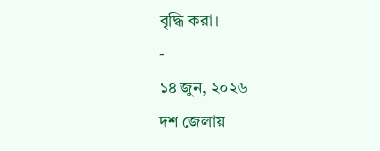বৃদ্ধি করা।
-
১৪ জুন, ২০২৬
দশ জেলায়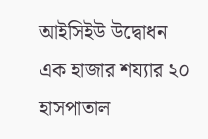আইসিইউ উদ্বোধন
এক হাজার শয্যার ২০ হাসপাতাল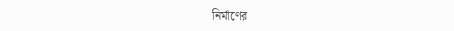নির্মাণের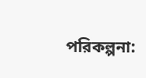পরিকল্পনা: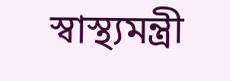স্বাস্থ্যমন্ত্রী